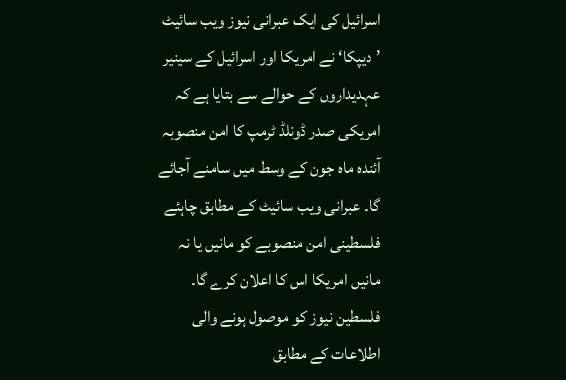اسرائیل کی ایک عبرانی نیوز ویب سائیٹ ’دیپکا‘ نے امریکا اور اسرائیل کے سینیر عہدیداروں کے حوالے سے بتایا ہے کہ امریکی صدر ڈونلڈ ٹرمپ کا امن منصوبہ آئندہ ماہ جون کے وسط میں سامنے آجائے گا۔ عبرانی ویب سائیٹ کے مطابق چاہئے فلسطینی امن منصوبے کو مانیں یا نہ مانیں امریکا اس کا اعلان کرے گا۔
فلسطین نیوز کو موصول ہونے والی اطلاعات کے مطابق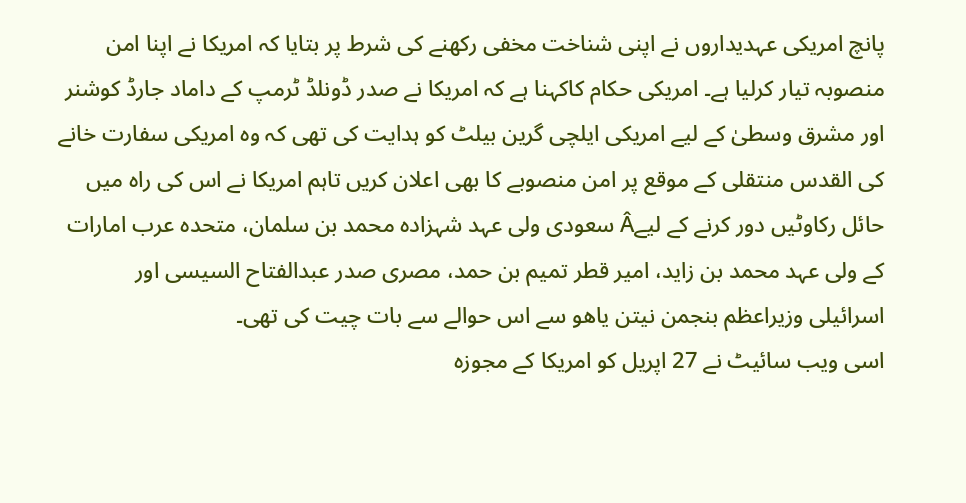پانچ امریکی عہدیداروں نے اپنی شناخت مخفی رکھنے کی شرط پر بتایا کہ امریکا نے اپنا امن منصوبہ تیار کرلیا ہے۔ امریکی حکام کاکہنا ہے کہ امریکا نے صدر ڈونلڈ ٹرمپ کے داماد جارڈ کوشنر اور مشرق وسطیٰ کے لیے امریکی ایلچی گرین بیلٹ کو ہدایت کی تھی کہ وہ امریکی سفارت خانے کی القدس منتقلی کے موقع پر امن منصوبے کا بھی اعلان کریں تاہم امریکا نے اس کی راہ میں حائل رکاوٹیں دور کرنے کے لیےÂ سعودی ولی عہد شہزادہ محمد بن سلمان، متحدہ عرب امارات کے ولی عہد محمد بن زاید، امیر قطر تمیم بن حمد، مصری صدر عبدالفتاح السیسی اور اسرائیلی وزیراعظم بنجمن نیتن یاھو سے اس حوالے سے بات چیت کی تھی۔
اسی ویب سائیٹ نے 27 اپریل کو امریکا کے مجوزہ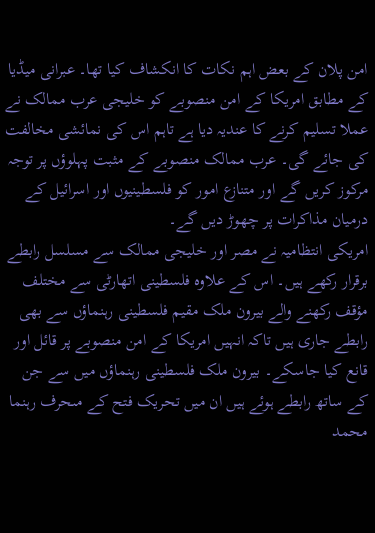امن پلان کے بعض اہم نکات کا انکشاف کیا تھا۔ عبرانی میڈیا کے مطابق امریکا کے امن منصوبے کو خلیجی عرب ممالک نے عملا تسلیم کرنے کا عندیہ دیا ہے تاہم اس کی نمائشی مخالفت کی جائے گی۔ عرب ممالک منصوبے کے مثبت پہلوؤں پر توجہ مرکوز کریں گے اور متنازع امور کو فلسطینیوں اور اسرائیل کے درمیان مذاکرات پر چھوڑ دیں گے۔
امریکی انتظامیہ نے مصر اور خلیجی ممالک سے مسلسل رابطے برقرار رکھے ہیں۔ اس کے علاوہ فلسطینی اتھارٹی سے مختلف مؤقف رکھنے والے بیرون ملک مقیم فلسطینی رہنماؤں سے بھی رابطے جاری ہیں تاکہ انہیں امریکا کے امن منصوبے پر قائل اور قانع کیا جاسکے۔ بیرون ملک فلسطینی رہنماؤں میں سے جن کے ساتھ رابطے ہوئے ہیں ان میں تحریک فتح کے مںحرف رہنما محمد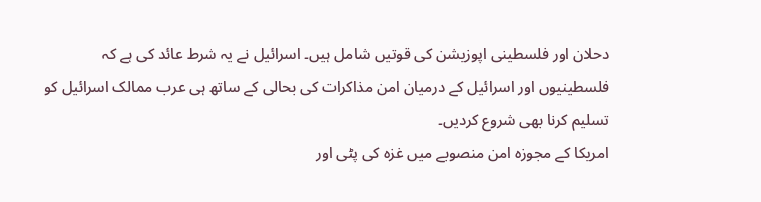دحلان اور فلسطینی اپوزیشن کی قوتیں شامل ہیں۔ اسرائیل نے یہ شرط عائد کی ہے کہ فلسطینیوں اور اسرائیل کے درمیان امن مذاکرات کی بحالی کے ساتھ ہی عرب ممالک اسرائیل کو تسلیم کرنا بھی شروع کردیں۔
امریکا کے مجوزہ امن منصوبے میں غزہ کی پٹی اور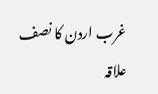غرب اردن کا نصف علاقہ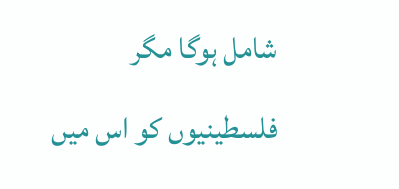شامل ہوگا مگر فلسطینیوں کو اس میں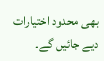بھی محدود اختیارات دیے جائیں گے۔